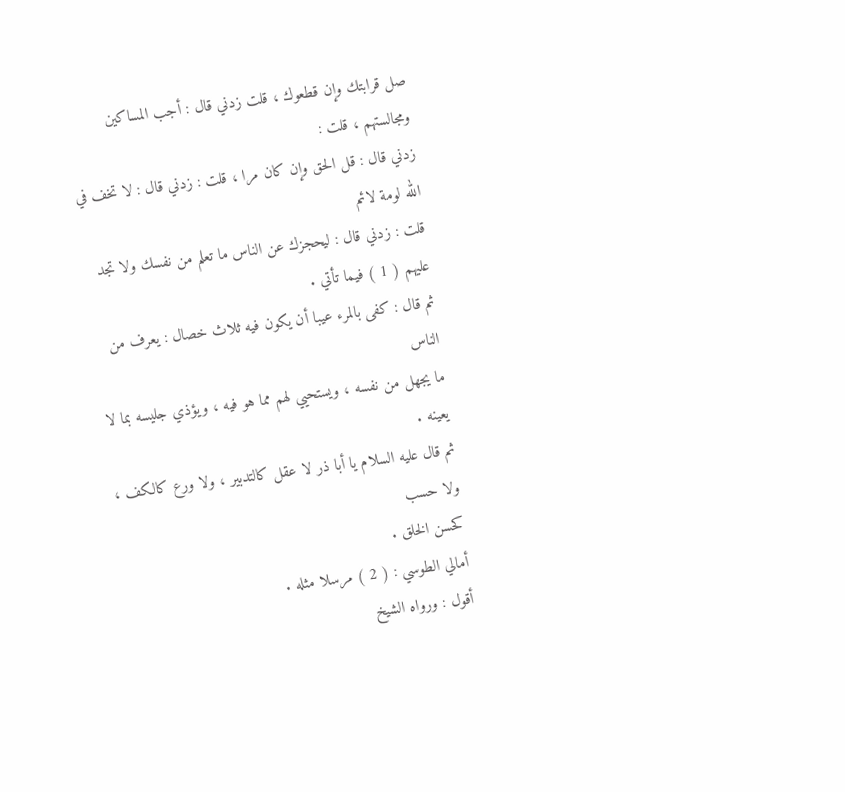صل قرابتك وإن قطعوك ، قلت زدني قال : أجب المساكين ومجالستهم ، قلت :
زدني قال : قل الحق وإن كان مرا ، قلت : زدني قال : لا تخف في الله لومة لائم
قلت : زدني قال : ليحجزك عن الناس ما تعلم من نفسك ولا تجد عليهم ( 1 ) فيما تأتي .
ثم قال : كفى بالمرء عيبا أن يكون فيه ثلاث خصال : يعرف من الناس
ما يجهل من نفسه ، ويستحيي لهم مما هو فيه ، ويؤذي جليسه بما لا يعينه .
ثم قال عليه السلام يا أبا ذر لا عقل كالتدبير ، ولا ورع كالكف ، ولا حسب
كحسن الخلق .
أمالي الطوسي : ( 2 ) مرسلا مثله .
أقول : ورواه الشيخ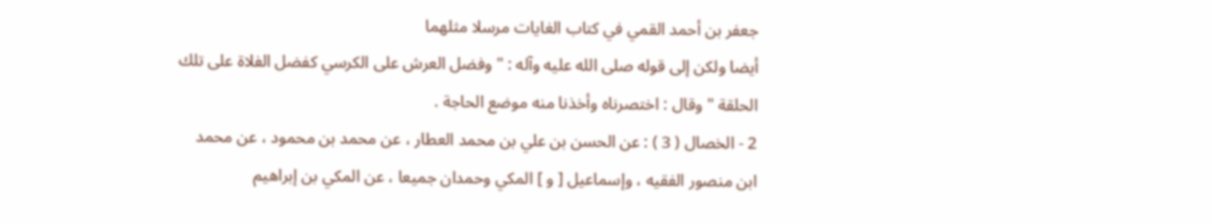جعفر بن أحمد القمي في كتاب الغايات مرسلا مثلهما
أيضا ولكن إلى قوله صلى الله عليه وآله : " وفضل العرش على الكرسي كفضل الفلاة على تلك
الحلقة " وقال : اختصرناه وأخذنا منه موضع الحاجة .
2 - الخصال ( 3 ) : عن الحسن بن علي بن محمد العطار ، عن محمد بن محمود ، عن محمد
ابن منصور الفقيه ، وإسماعيل [ و ] المكي وحمدان جميعا ، عن المكي بن إبراهيم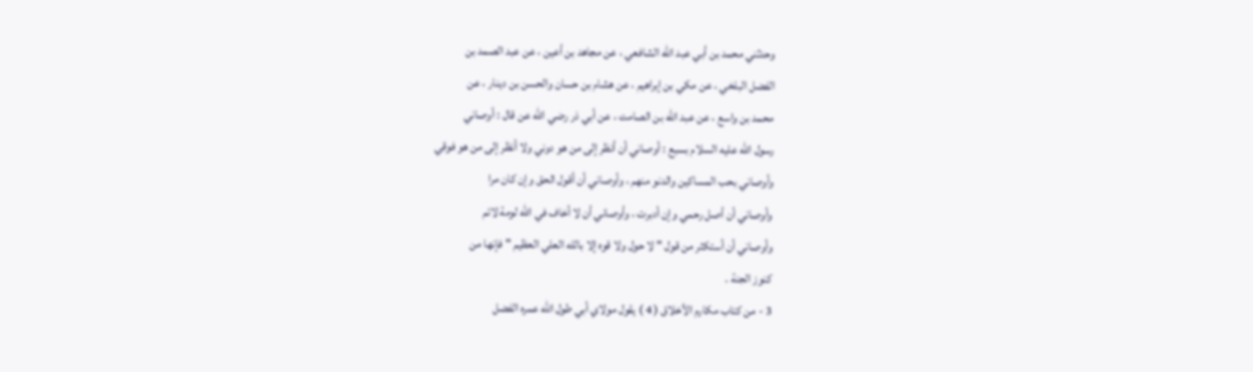وحدثني محمد بن أبي عبد الله الشافعي ، عن مجاهد بن أعين ، عن عبد الصمد بن
الفضل البلخي ، عن مكي بن إبراهيم ، عن هشام بن حسان والحسن بن دينار ، عن
محمد بن واسع ، عن عبد الله بن الصامت ، عن أبي ذر رضي الله عن قال : أوصاني
رسول الله عليه السلام بسبع : أوصاني أن أنظر إلى من هو دوني ولا أنظر إلى من هو فوقي
وأوصاني بحب المساكين والدنو منهم ، وأوصاني أن أقول الحق وإن كان مرا
وأوصاني أن أصل رحمي وإن أدبرت ، وأوصاني أن لا أخاف في الله لومة لائم
وأوصاني أن أستكثر من قول " لا حول ولا قوه إلا بالله العلي العظيم " فإنها من
كنوز الجنة .
3 - من كتاب مكارم الأخلاق ( 4 ) يقول مولاي أبي طول الله عمره الفضل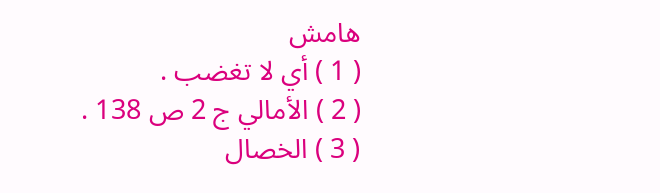هامش
( 1 ) أي لا تغضب .
( 2 ) الأمالي ج 2 ص 138 .
( 3 ) الخصال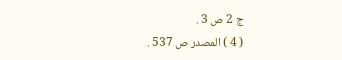ج 2 ص 3 .
( 4 ) المصدر ص 537 .